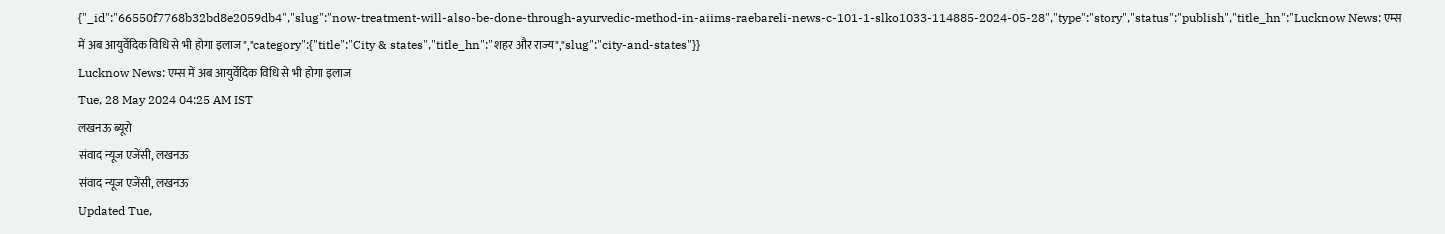{"_id":"66550f7768b32bd8e2059db4","slug":"now-treatment-will-also-be-done-through-ayurvedic-method-in-aiims-raebareli-news-c-101-1-slko1033-114885-2024-05-28","type":"story","status":"publish","title_hn":"Lucknow News: एम्स में अब आयुर्वेदिक विधि से भी होगा इलाज","category":{"title":"City & states","title_hn":"शहर और राज्य","slug":"city-and-states"}}
Lucknow News: एम्स में अब आयुर्वेदिक विधि से भी होगा इलाज
Tue, 28 May 2024 04:25 AM IST
लखनऊ ब्यूरो
संवाद न्यूज एजेंसी, लखनऊ
संवाद न्यूज एजेंसी, लखनऊ
Updated Tue,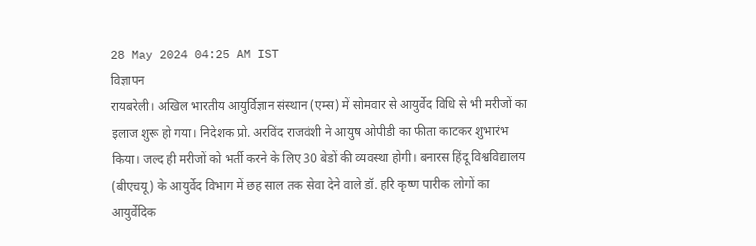28 May 2024 04:25 AM IST
विज्ञापन
रायबरेली। अखिल भारतीय आयुर्विज्ञान संस्थान (एम्स) में सोमवार से आयुर्वेद विधि से भी मरीजों का इलाज शुरू हो गया। निदेशक प्रो. अरविंद राजवंशी ने आयुष ओपीडी का फीता काटकर शुभारंभ किया। जल्द ही मरीजों को भर्ती करने के लिए 30 बेडों की व्यवस्था होगी। बनारस हिंदू विश्वविद्यालय (बीएचयू) के आयुर्वेद विभाग में छह साल तक सेवा देने वाले डॉ. हरि कृष्ण पारीक लोगों का आयुर्वेदिक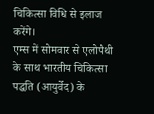चिकित्सा विधि से इलाज करेंगे।
एम्स में सोमवार से एलोपैथी के साथ भारतीय चिकित्सा पद्धति (आयुर्वेद) के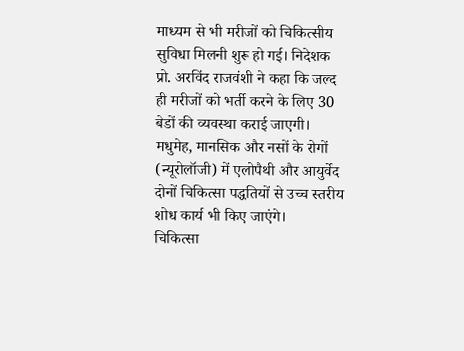माध्यम से भी मरीजों को चिकित्सीय सुविधा मिलनी शुरू हो गई। निदेशक प्रो. अरविंद राजवंशी ने कहा कि जल्द ही मरीजों को भर्ती करने के लिए 30 बेडों की व्यवस्था कराई जाएगी। मधुमेह, मानसिक और नसों के रोगों (न्यूरोलॉजी) में एलोपैथी और आयुर्वेद दोनों चिकित्सा पद्धतियों से उच्च स्तरीय शोध कार्य भी किए जाएंगे।
चिकित्सा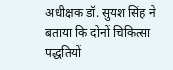अधीक्षक डॉ. सुयश सिंह ने बताया कि दोनों चिकित्सा पद्धतियों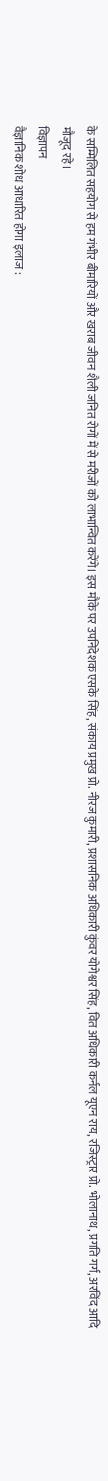के सम्मिलित सहयोग से हम गंभीर बीमारियों और खराब जीवन शैली जनित रोगों में से मरीजों को लाभान्वित करेंगे। इस मौके पर उपनिदेशक एसके सिंह, संकाय प्रमुख प्रो. नीरज कुमारी, प्रशासनिक अधिकारी कुंवर योगेश्वर सिंह, वित अधिकारी कर्नल यूएन राय, रजिस्ट्रार प्रो. भोलानाथ, प्रगति गर्ग, अरविंद आदि मौजूद रहे।
विज्ञापन
वैज्ञानिक शोध आधारित होगा इलाज :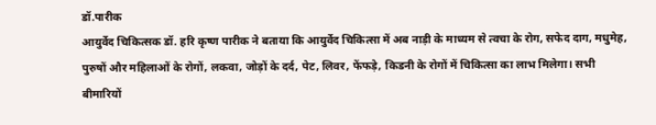डॉ.पारीक
आयुर्वेद चिकित्सक डॉ. हरि कृष्ण पारीक ने बताया कि आयुर्वेद चिकित्सा में अब नाड़ी के माध्यम से त्वचा के रोग, सफेद दाग, मधुमेह, पुरुषों और महिलाओं के रोगों, लकवा, जोड़ों के दर्द, पेट, लिवर, फेंफड़े, किडनी के रोगों में चिकित्सा का लाभ मिलेगा। सभी बीमारियों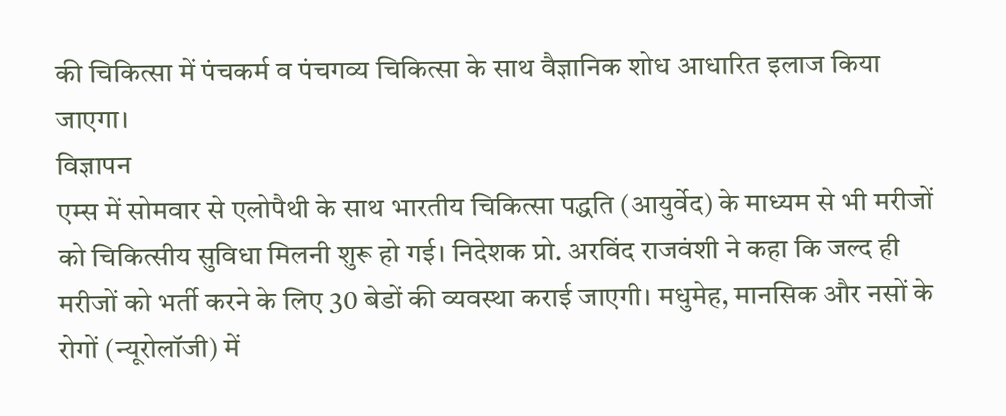की चिकित्सा में पंचकर्म व पंचगव्य चिकित्सा के साथ वैज्ञानिक शोध आधारित इलाज किया जाएगा।
विज्ञापन
एम्स में सोमवार से एलोपैथी के साथ भारतीय चिकित्सा पद्धति (आयुर्वेद) के माध्यम से भी मरीजों को चिकित्सीय सुविधा मिलनी शुरू हो गई। निदेशक प्रो. अरविंद राजवंशी ने कहा कि जल्द ही मरीजों को भर्ती करने के लिए 30 बेडों की व्यवस्था कराई जाएगी। मधुमेह, मानसिक और नसों के रोगों (न्यूरोलॉजी) में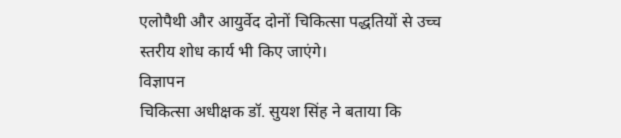एलोपैथी और आयुर्वेद दोनों चिकित्सा पद्धतियों से उच्च स्तरीय शोध कार्य भी किए जाएंगे।
विज्ञापन
चिकित्सा अधीक्षक डॉ. सुयश सिंह ने बताया कि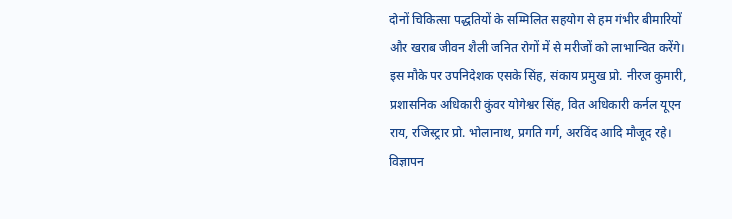दोनों चिकित्सा पद्धतियों के सम्मिलित सहयोग से हम गंभीर बीमारियों और खराब जीवन शैली जनित रोगों में से मरीजों को लाभान्वित करेंगे। इस मौके पर उपनिदेशक एसके सिंह, संकाय प्रमुख प्रो. नीरज कुमारी, प्रशासनिक अधिकारी कुंवर योगेश्वर सिंह, वित अधिकारी कर्नल यूएन राय, रजिस्ट्रार प्रो. भोलानाथ, प्रगति गर्ग, अरविंद आदि मौजूद रहे।
विज्ञापन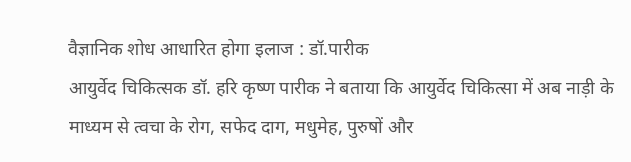वैज्ञानिक शोध आधारित होगा इलाज : डॉ.पारीक
आयुर्वेद चिकित्सक डॉ. हरि कृष्ण पारीक ने बताया कि आयुर्वेद चिकित्सा में अब नाड़ी के माध्यम से त्वचा के रोग, सफेद दाग, मधुमेह, पुरुषों और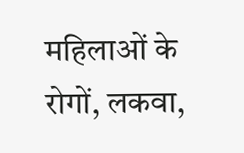महिलाओं के रोगों, लकवा,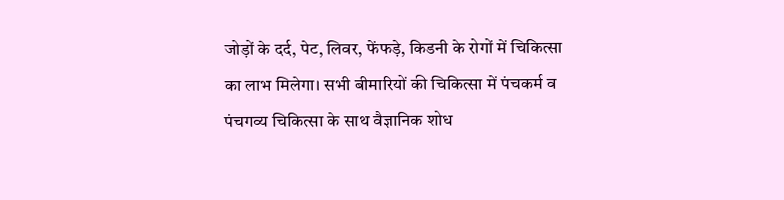जोड़ों के दर्द, पेट, लिवर, फेंफड़े, किडनी के रोगों में चिकित्सा का लाभ मिलेगा। सभी बीमारियों की चिकित्सा में पंचकर्म व पंचगव्य चिकित्सा के साथ वैज्ञानिक शोध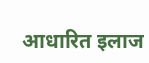आधारित इलाज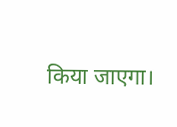किया जाएगा।